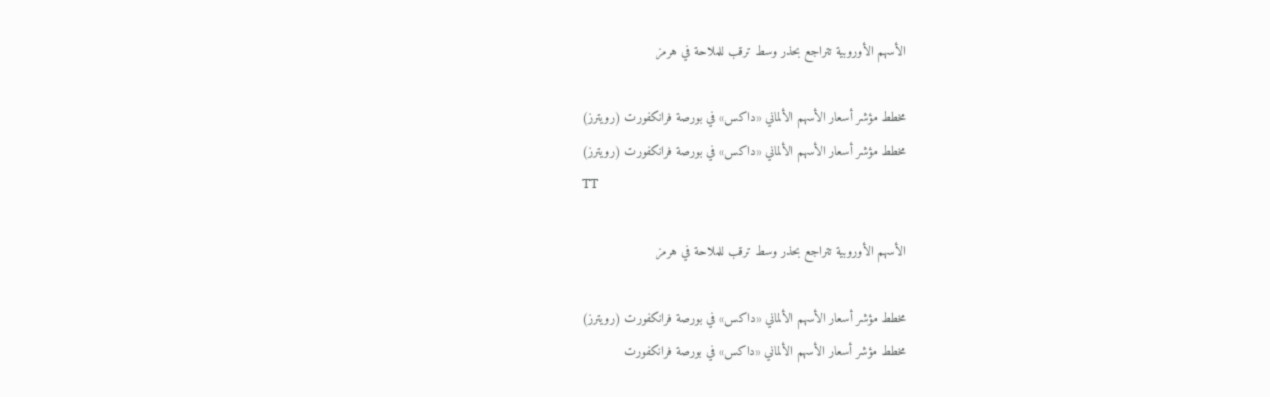الأسهم الأوروبية تتراجع بحذر وسط ترقب للملاحة في هرمز

مخطط مؤشر أسعار الأسهم الألماني «داكس» في بورصة فرانكفورت (رويترز)
مخطط مؤشر أسعار الأسهم الألماني «داكس» في بورصة فرانكفورت (رويترز)
TT

الأسهم الأوروبية تتراجع بحذر وسط ترقب للملاحة في هرمز

مخطط مؤشر أسعار الأسهم الألماني «داكس» في بورصة فرانكفورت (رويترز)
مخطط مؤشر أسعار الأسهم الألماني «داكس» في بورصة فرانكفورت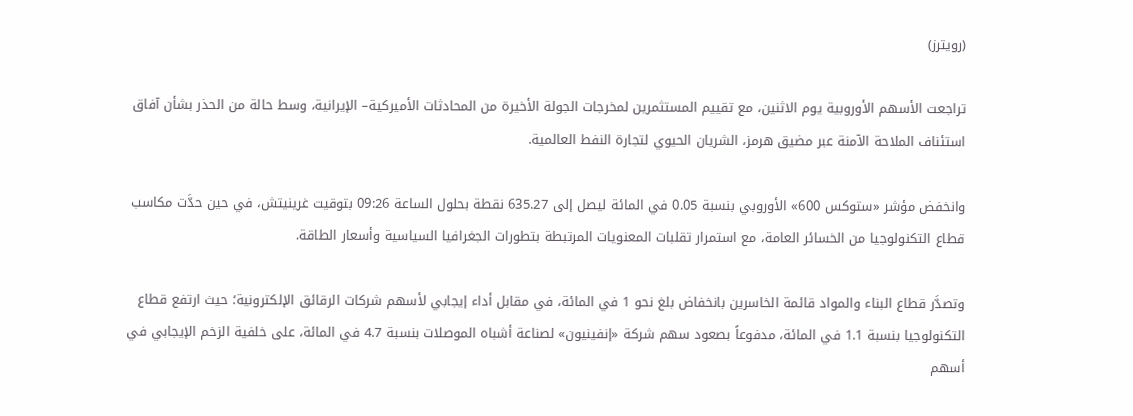(رويترز)

تراجعت الأسهم الأوروبية يوم الاثنين، مع تقييم المستثمرين لمخرجات الجولة الأخيرة من المحادثات الأميركية– الإيرانية، وسط حالة من الحذر بشأن آفاق استئناف الملاحة الآمنة عبر مضيق هرمز، الشريان الحيوي لتجارة النفط العالمية.

وانخفض مؤشر «ستوكس 600» الأوروبي بنسبة 0.05 في المائة ليصل إلى 635.27 نقطة بحلول الساعة 09:26 بتوقيت غرينيتش، في حين حدَّت مكاسب قطاع التكنولوجيا من الخسائر العامة، مع استمرار تقلبات المعنويات المرتبطة بتطورات الجغرافيا السياسية وأسعار الطاقة.

وتصدَّر قطاع البناء والمواد قائمة الخاسرين بانخفاض بلغ نحو 1 في المائة، في مقابل أداء إيجابي لأسهم شركات الرقائق الإلكترونية؛ حيث ارتفع قطاع التكنولوجيا بنسبة 1.1 في المائة، مدفوعاً بصعود سهم شركة «إنفينيون» لصناعة أشباه الموصلات بنسبة 4.7 في المائة، على خلفية الزخم الإيجابي في أسهم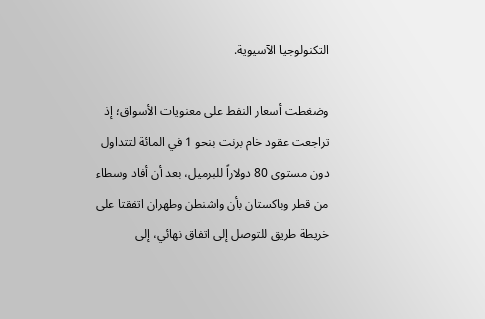التكنولوجيا الآسيوية.

وضغطت أسعار النفط على معنويات الأسواق؛ إذ تراجعت عقود خام برنت بنحو 1 في المائة لتتداول دون مستوى 80 دولاراً للبرميل، بعد أن أفاد وسطاء من قطر وباكستان بأن واشنطن وطهران اتفقتا على خريطة طريق للتوصل إلى اتفاق نهائي، إلى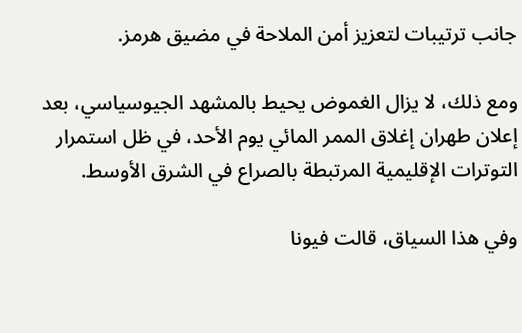جانب ترتيبات لتعزيز أمن الملاحة في مضيق هرمز.

ومع ذلك، لا يزال الغموض يحيط بالمشهد الجيوسياسي، بعد إعلان طهران إغلاق الممر المائي يوم الأحد، في ظل استمرار التوترات الإقليمية المرتبطة بالصراع في الشرق الأوسط.

وفي هذا السياق، قالت فيونا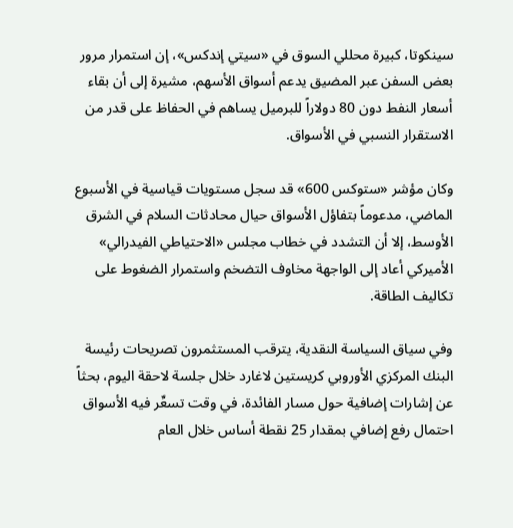سينكوتا، كبيرة محللي السوق في «سيتي إندكس»، إن استمرار مرور بعض السفن عبر المضيق يدعم أسواق الأسهم، مشيرة إلى أن بقاء أسعار النفط دون 80 دولاراً للبرميل يساهم في الحفاظ على قدر من الاستقرار النسبي في الأسواق.

وكان مؤشر «ستوكس 600» قد سجل مستويات قياسية في الأسبوع الماضي، مدعوماً بتفاؤل الأسواق حيال محادثات السلام في الشرق الأوسط، إلا أن التشدد في خطاب مجلس «الاحتياطي الفيدرالي» الأميركي أعاد إلى الواجهة مخاوف التضخم واستمرار الضغوط على تكاليف الطاقة.

وفي سياق السياسة النقدية، يترقب المستثمرون تصريحات رئيسة البنك المركزي الأوروبي كريستين لاغارد خلال جلسة لاحقة اليوم، بحثاً عن إشارات إضافية حول مسار الفائدة، في وقت تسعِّر فيه الأسواق احتمال رفع إضافي بمقدار 25 نقطة أساس خلال العام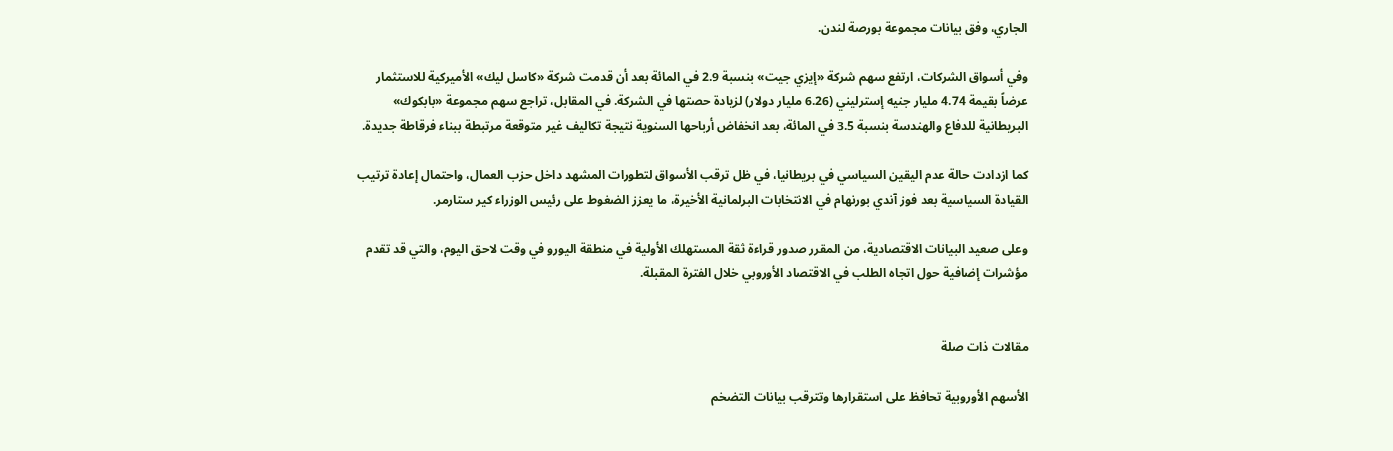الجاري، وفق بيانات مجموعة بورصة لندن.

وفي أسواق الشركات، ارتفع سهم شركة «إيزي جيت» بنسبة 2.9 في المائة بعد أن قدمت شركة «كاسل ليك» الأميركية للاستثمار عرضاً بقيمة 4.74 مليار جنيه إسترليني (6.26 مليار دولار) لزيادة حصتها في الشركة. في المقابل، تراجع سهم مجموعة «بابكوك» البريطانية للدفاع والهندسة بنسبة 3.5 في المائة، بعد انخفاض أرباحها السنوية نتيجة تكاليف غير متوقعة مرتبطة ببناء فرقاطة جديدة.

كما ازدادت حالة عدم اليقين السياسي في بريطانيا، في ظل ترقب الأسواق لتطورات المشهد داخل حزب العمال، واحتمال إعادة ترتيب القيادة السياسية بعد فوز آندي بورنهام في الانتخابات البرلمانية الأخيرة، ما يعزز الضغوط على رئيس الوزراء كير ستارمر.

وعلى صعيد البيانات الاقتصادية، من المقرر صدور قراءة ثقة المستهلك الأولية في منطقة اليورو في وقت لاحق اليوم، والتي قد تقدم مؤشرات إضافية حول اتجاه الطلب في الاقتصاد الأوروبي خلال الفترة المقبلة.


مقالات ذات صلة

الأسهم الأوروبية تحافظ على استقرارها وتترقب بيانات التضخم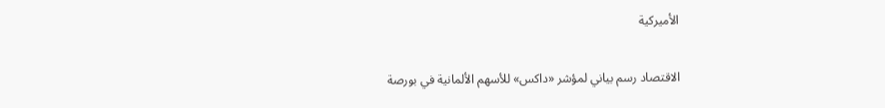الأميركية

الاقتصاد رسم بياني لمؤشر «داكس» للأسهم الألمانية في بورصة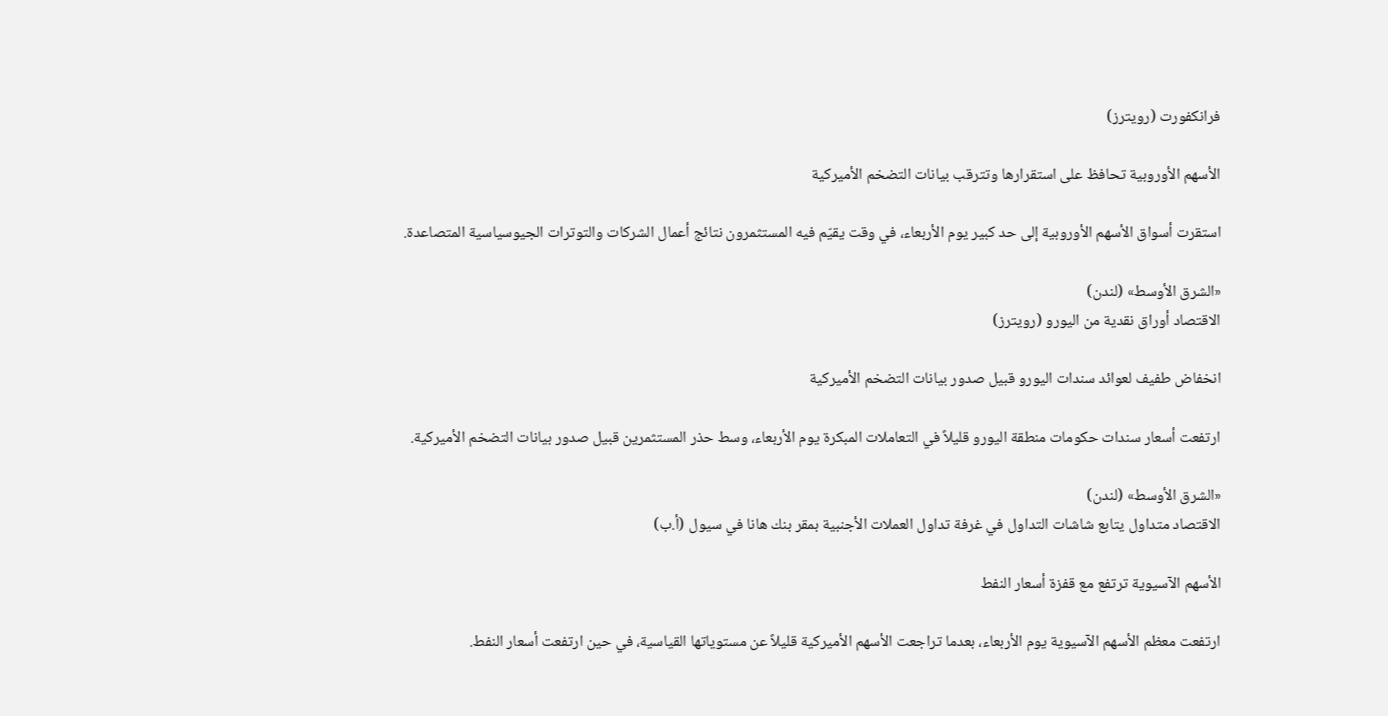فرانكفورت (رويترز)

الأسهم الأوروبية تحافظ على استقرارها وتترقب بيانات التضخم الأميركية

استقرت أسواق الأسهم الأوروبية إلى حد كبير يوم الأربعاء، في وقت يقيّم فيه المستثمرون نتائج أعمال الشركات والتوترات الجيوسياسية المتصاعدة.

«الشرق الأوسط» (لندن)
الاقتصاد أوراق نقدية من اليورو (رويترز)

انخفاض طفيف لعوائد سندات اليورو قبيل صدور بيانات التضخم الأميركية

ارتفعت أسعار سندات حكومات منطقة اليورو قليلاً في التعاملات المبكرة يوم الأربعاء، وسط حذر المستثمرين قبيل صدور بيانات التضخم الأميركية.

«الشرق الأوسط» (لندن)
الاقتصاد متداول يتابع شاشات التداول في غرفة تداول العملات الأجنبية بمقر بنك هانا في سيول (أ.ب)

الأسهم الآسيوية ترتفع مع قفزة أسعار النفط

ارتفعت معظم الأسهم الآسيوية يوم الأربعاء، بعدما تراجعت الأسهم الأميركية قليلاً عن مستوياتها القياسية، في حين ارتفعت أسعار النفط.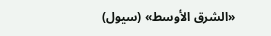«الشرق الأوسط» (سيول)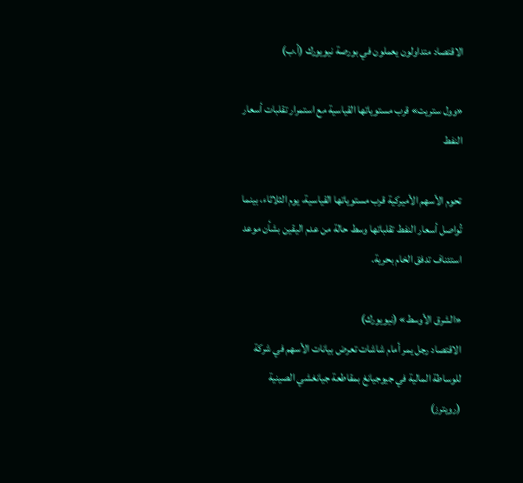الاقتصاد متداولون يعملون في بورصة نيويورك (أ.ب)

«وول ستريت» قرب مستوياتها القياسية مع استمرار تقلبات أسعار النفط

تحوم الأسهم الأميركية قرب مستوياتها القياسية، يوم الثلاثاء، بينما تُواصل أسعار النفط تقلباتها وسط حالة من عدم اليقين بشأن موعد استئناف تدفق الخام بحرية.

«الشرق الأوسط» (نيويورك)
الاقتصاد رجل يمر أمام شاشات تعرض بيانات الأسهم في شركة للوساطة المالية في جيوجيانغ بمقاطعة جيانغشي الصينية (رويترز)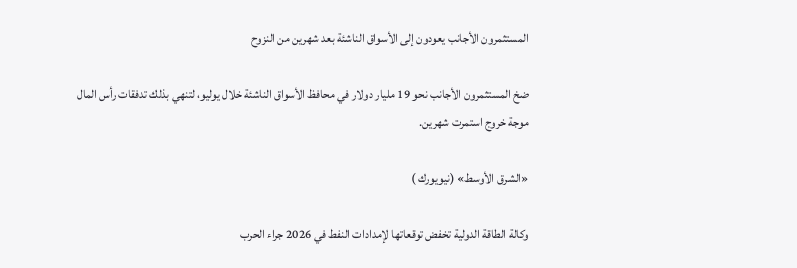المستثمرون الأجانب يعودون إلى الأسواق الناشئة بعد شهرين من النزوح

ضخ المستثمرون الأجانب نحو 19 مليار دولار في محافظ الأسواق الناشئة خلال يوليو، لتنهي بذلك تدفقات رأس المال موجة خروج استمرت شهرين.

«الشرق الأوسط» (نيويورك )

وكالة الطاقة الدولية تخفض توقعاتها لإمدادات النفط في 2026 جراء الحرب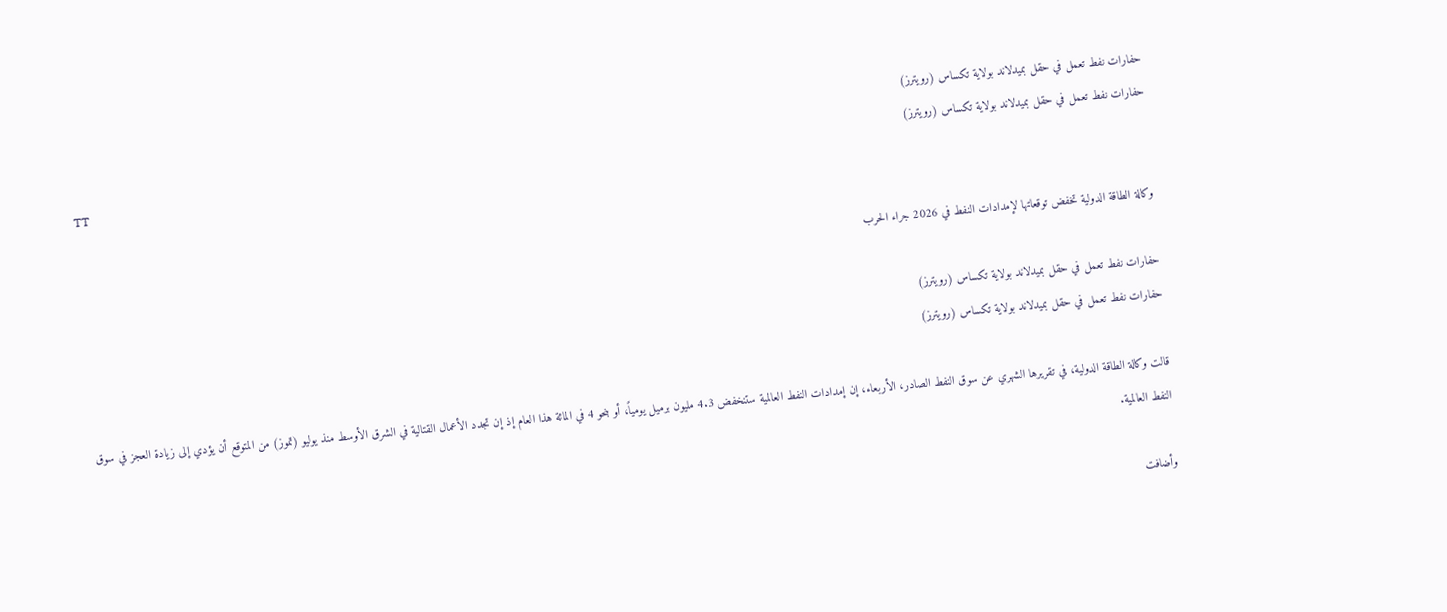حفارات نفط تعمل في حقل بميدلاند بولاية تكساس (رويترز)
حفارات نفط تعمل في حقل بميدلاند بولاية تكساس (رويترز)
TT

وكالة الطاقة الدولية تخفض توقعاتها لإمدادات النفط في 2026 جراء الحرب

حفارات نفط تعمل في حقل بميدلاند بولاية تكساس (رويترز)
حفارات نفط تعمل في حقل بميدلاند بولاية تكساس (رويترز)

قالت وكالة الطاقة الدولية، في تقريرها الشهري عن سوق النفط الصادر، الأربعاء، إن إمدادات النفط العالمية ستنخفض 4.3 مليون برميل يومياً، أو بنحو 4 في المائة هذا العام إذ إن تجدد الأعمال القتالية في الشرق الأوسط منذ يوليو (تموز) من المتوقع أن يؤدي إلى زيادة العجز في سوق النفط العالمية.

وأضافت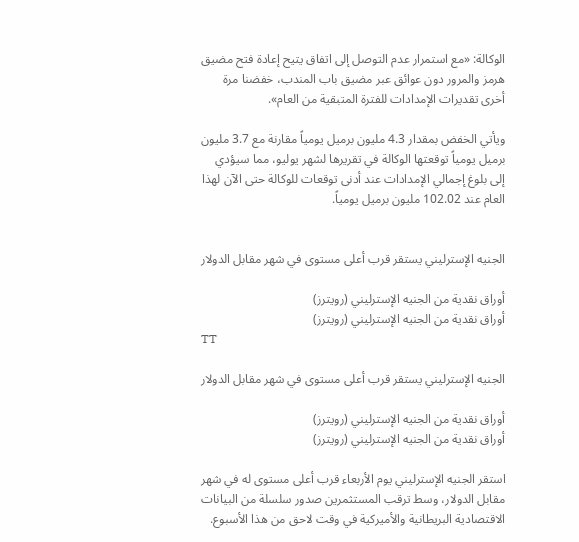الوكالة: «مع استمرار عدم التوصل إلى اتفاق يتيح إعادة فتح مضيق هرمز والمرور دون عوائق عبر مضيق باب المندب، خفضنا مرة أخرى تقديرات الإمدادات للفترة المتبقية من العام».

ويأتي الخفض بمقدار 4.3 مليون برميل يومياً مقارنة مع 3.7 مليون برميل يومياً توقعتها الوكالة في تقريرها لشهر يوليو، مما سيؤدي إلى بلوغ إجمالي الإمدادات عند أدنى توقعات للوكالة حتى الآن لهذا العام عند 102.02 مليون برميل يومياً.


الجنيه الإسترليني يستقر قرب أعلى مستوى في شهر مقابل الدولار

أوراق نقدية من الجنيه الإسترليني (رويترز)
أوراق نقدية من الجنيه الإسترليني (رويترز)
TT

الجنيه الإسترليني يستقر قرب أعلى مستوى في شهر مقابل الدولار

أوراق نقدية من الجنيه الإسترليني (رويترز)
أوراق نقدية من الجنيه الإسترليني (رويترز)

استقر الجنيه الإسترليني يوم الأربعاء قرب أعلى مستوى له في شهر مقابل الدولار، وسط ترقب المستثمرين صدور سلسلة من البيانات الاقتصادية البريطانية والأميركية في وقت لاحق من هذا الأسبوع.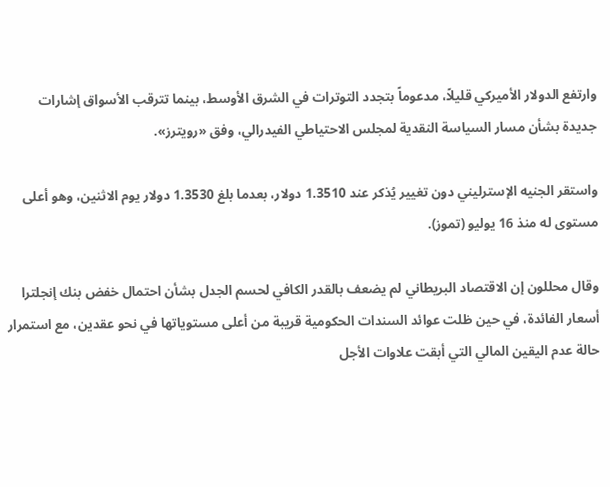وارتفع الدولار الأميركي قليلاً، مدعوماً بتجدد التوترات في الشرق الأوسط، بينما تترقب الأسواق إشارات جديدة بشأن مسار السياسة النقدية لمجلس الاحتياطي الفيدرالي، وفق «رويترز».

واستقر الجنيه الإسترليني دون تغيير يُذكر عند 1.3510 دولار، بعدما بلغ 1.3530 دولار يوم الاثنين، وهو أعلى مستوى له منذ 16 يوليو (تموز).

وقال محللون إن الاقتصاد البريطاني لم يضعف بالقدر الكافي لحسم الجدل بشأن احتمال خفض بنك إنجلترا أسعار الفائدة، في حين ظلت عوائد السندات الحكومية قريبة من أعلى مستوياتها في نحو عقدين، مع استمرار حالة عدم اليقين المالي التي أبقت علاوات الأجل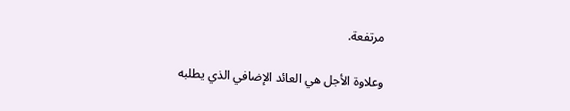مرتفعة.

وعلاوة الأجل هي العائد الإضافي الذي يطلبه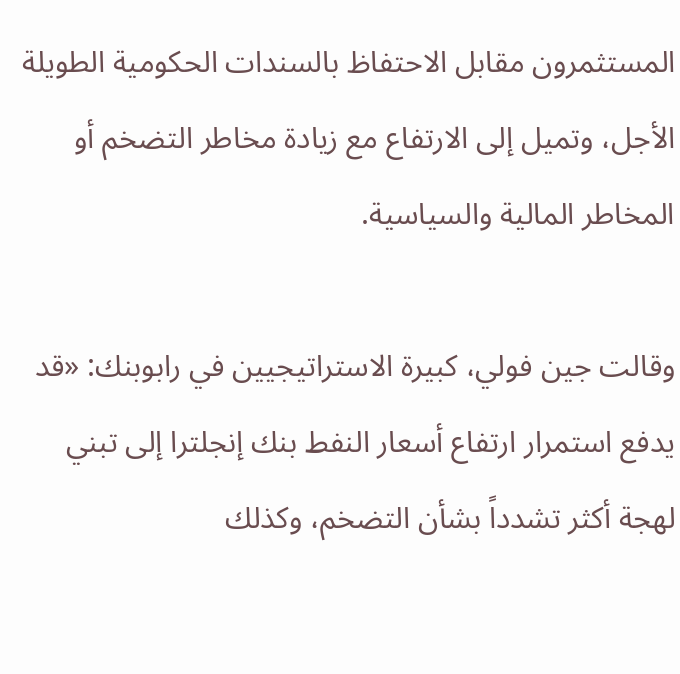المستثمرون مقابل الاحتفاظ بالسندات الحكومية الطويلة الأجل، وتميل إلى الارتفاع مع زيادة مخاطر التضخم أو المخاطر المالية والسياسية.

وقالت جين فولي، كبيرة الاستراتيجيين في رابوبنك: «قد يدفع استمرار ارتفاع أسعار النفط بنك إنجلترا إلى تبني لهجة أكثر تشدداً بشأن التضخم، وكذلك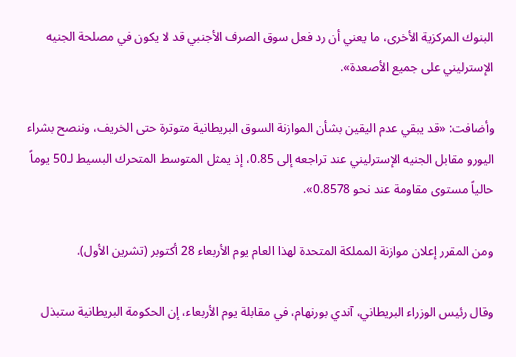البنوك المركزية الأخرى، ما يعني أن رد فعل سوق الصرف الأجنبي قد لا يكون في مصلحة الجنيه الإسترليني على جميع الأصعدة».

وأضافت: «قد يبقي عدم اليقين بشأن الموازنة السوق البريطانية متوترة حتى الخريف، وننصح بشراء اليورو مقابل الجنيه الإسترليني عند تراجعه إلى 0.85، إذ يمثل المتوسط المتحرك البسيط لـ50 يوماً حالياً مستوى مقاومة عند نحو 0.8578».

ومن المقرر إعلان موازنة المملكة المتحدة لهذا العام يوم الأربعاء 28 أكتوبر (تشرين الأول).

وقال رئيس الوزراء البريطاني، آندي بورنهام، في مقابلة يوم الأربعاء، إن الحكومة البريطانية ستبذل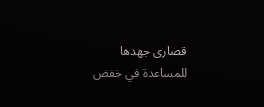قصارى جهدها للمساعدة في خفض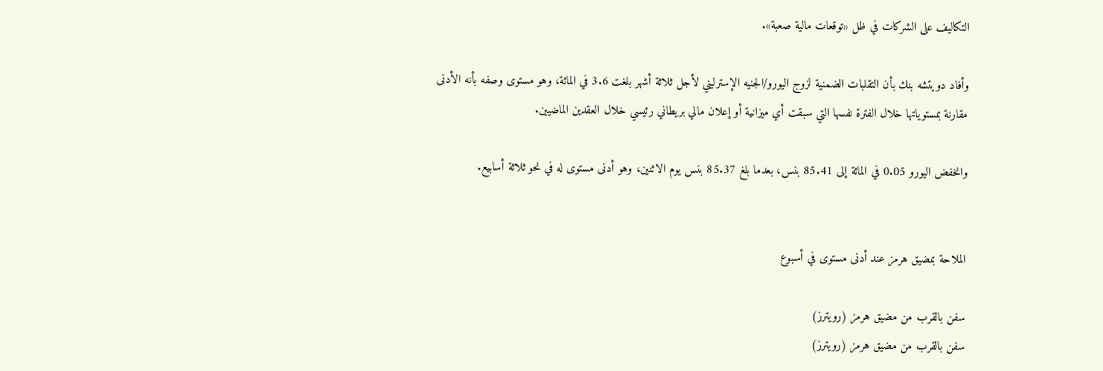التكاليف على الشركات في ظل «توقعات مالية صعبة».

وأفاد دويتشه بنك بأن التقلبات الضمنية لزوج اليورو/الجنيه الإسترليني لأجل ثلاثة أشهر بلغت 3.6 في المائة، وهو مستوى وصفه بأنه الأدنى مقارنة بمستوياتها خلال الفترة نفسها التي سبقت أي ميزانية أو إعلان مالي بريطاني رئيسي خلال العقدين الماضيين.

وانخفض اليورو 0.05 في المائة إلى 85.41 بنس، بعدما بلغ 85.37 بنس يوم الاثنين، وهو أدنى مستوى له في نحو ثلاثة أسابيع.


الملاحة بمضيق هرمز عند أدنى مستوى في أسبوع

سفن بالقرب من مضيق هرمز (رويترز)
سفن بالقرب من مضيق هرمز (رويترز)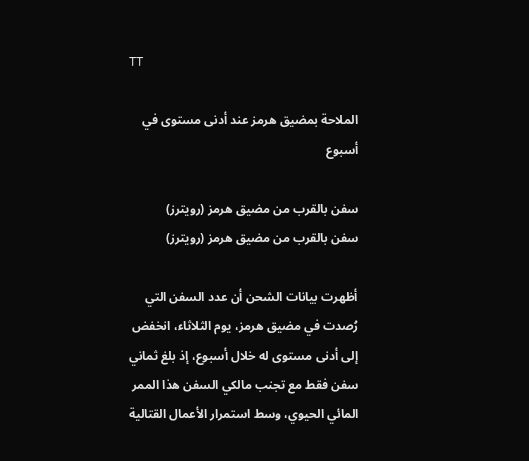TT

الملاحة بمضيق هرمز عند أدنى مستوى في أسبوع

سفن بالقرب من مضيق هرمز (رويترز)
سفن بالقرب من مضيق هرمز (رويترز)

أظهرت بيانات الشحن أن عدد السفن التي رُصدت في مضيق هرمز، يوم الثلاثاء، انخفض إلى أدنى مستوى له خلال أسبوع، إذ بلغ ثماني سفن فقط مع تجنب مالكي السفن هذا الممر المائي الحيوي، وسط استمرار الأعمال القتالية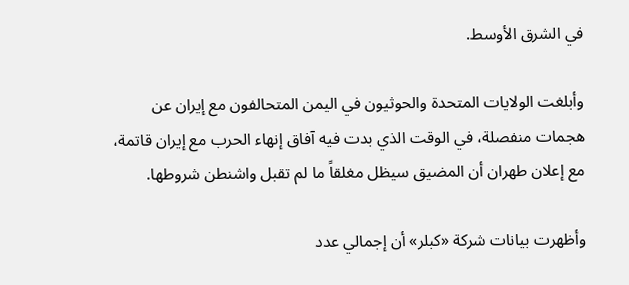في الشرق الأوسط.

وأبلغت الولايات المتحدة والحوثيون في اليمن المتحالفون مع إيران عن هجمات منفصلة، في الوقت الذي بدت فيه آفاق إنهاء الحرب مع إيران قاتمة، مع إعلان طهران أن المضيق سيظل مغلقاً ما لم تقبل واشنطن شروطها.

وأظهرت بيانات شركة «كبلر» أن إجمالي عدد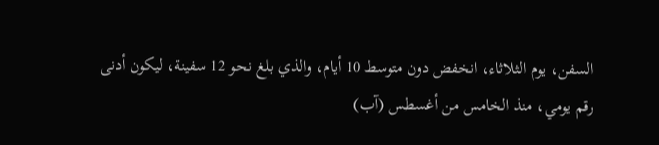السفن، يوم الثلاثاء، انخفض دون متوسط 10 أيام، والذي بلغ نحو 12 سفينة، ليكون أدنى رقم يومي، منذ الخامس من أغسطس (آب)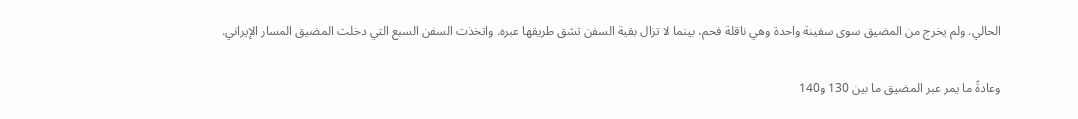الحالي. ولم يخرج من المضيق سوى سفينة واحدة وهي ناقلة فحم، بينما لا تزال بقية السفن تشق طريقها عبره. واتخذت السفن السبع التي دخلت المضيق المسار الإيراني.

وعادةً ما يمر عبر المضيق ما بين 130 و140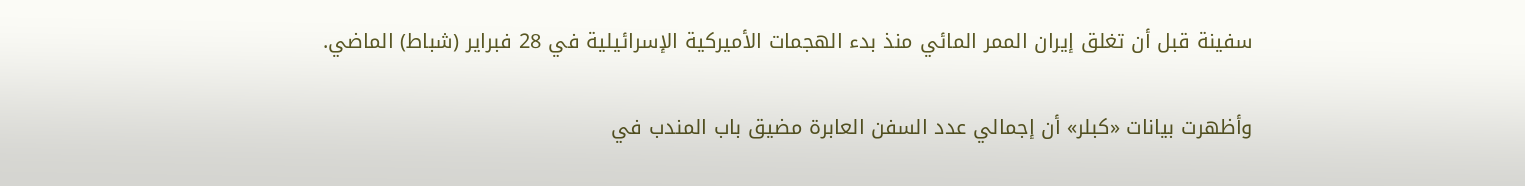سفينة قبل أن تغلق إيران الممر المائي منذ بدء الهجمات الأميركية الإسرائيلية في 28 فبراير (شباط) الماضي.

وأظهرت بيانات «كبلر» أن إجمالي عدد السفن العابرة مضيق باب المندب في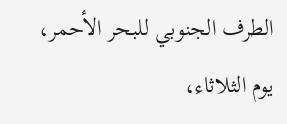الطرف الجنوبي للبحر الأحمر، يوم الثلاثاء،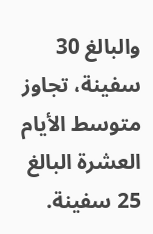والبالغ 30 سفينة، تجاوز متوسط الأيام العشرة البالغ 25 سفينة.